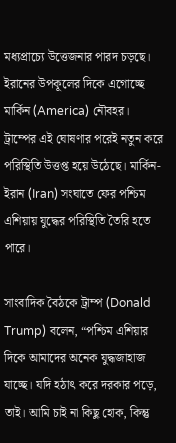মধ্যপ্রাচ্যে উত্তেজনার পারদ চড়ছে। ইরানের উপকূলের দিকে এগোচ্ছে মার্কিন (America) নৌবহর। ট্রাম্পের এই ঘোষণার পরেই নতুন করে পরিস্থিতি উত্তপ্ত হয়ে উঠেছে। মার্কিন-ইরান (Iran) সংঘাতে ফের পশ্চিম এশিয়ায় যুদ্ধের পরিস্থিতি তৈরি হতে পারে।

সাংবাদিক বৈঠকে ট্রাম্প (Donald Trump) বলেন, “পশ্চিম এশিয়ার দিকে আমাদের অনেক যুদ্ধজাহাজ যাচ্ছে। যদি হঠাৎ করে দরকার পড়ে, তাই। আমি চাই না কিছু হোক, কিন্তু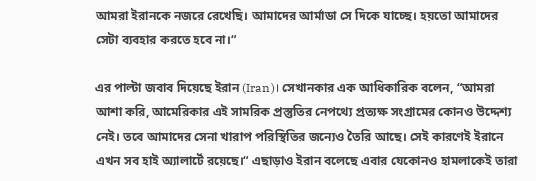আমরা ইরানকে নজরে রেখেছি। আমাদের আর্মাডা সে দিকে যাচ্ছে। হয়তো আমাদের সেটা ব্যবহার করতে হবে না।“

এর পাল্টা জবাব দিয়েছে ইরান (Iran)। সেখানকার এক আধিকারিক বলেন, “আমরা আশা করি, আমেরিকার এই সামরিক প্রস্তুতির নেপথ্যে প্রত্যক্ষ সংগ্রামের কোনও উদ্দেশ্য নেই। তবে আমাদের সেনা খারাপ পরিস্থিতির জন্যেও তৈরি আছে। সেই কারণেই ইরানে এখন সব হাই অ্যালার্টে রয়েছে।“ এছাড়াও ইরান বলেছে এবার যেকোনও হামলাকেই তারা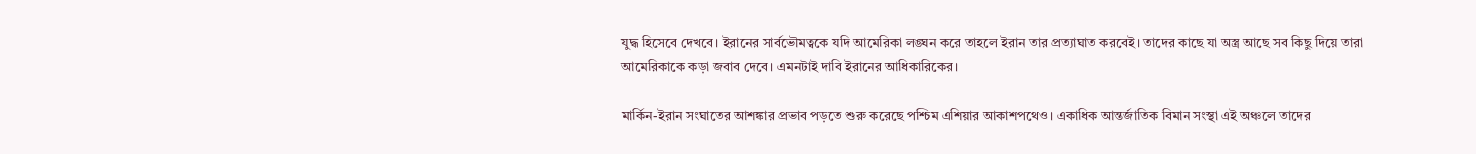যুদ্ধ হিসেবে দেখবে। ইরানের সার্বভৌমত্বকে যদি আমেরিকা লঙ্ঘন করে তাহলে ইরান তার প্রত্যাঘাত করবেই। তাদের কাছে যা অস্ত্র আছে সব কিছু দিয়ে তারা আমেরিকাকে কড়া জবাব দেবে। এমনটাই দাবি ইরানের আধিকারিকের।

মার্কিন-ইরান সংঘাতের আশঙ্কার প্রভাব পড়তে শুরু করেছে পশ্চিম এশিয়ার আকাশপথেও। একাধিক আন্তর্জাতিক বিমান সংস্থা এই অঞ্চলে তাদের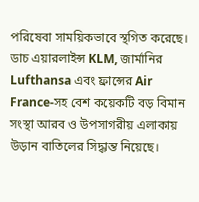পরিষেবা সাময়িকভাবে স্থগিত করেছে। ডাচ এয়ারলাইন্স KLM, জার্মানির Lufthansa এবং ফ্রান্সের Air France-সহ বেশ কয়েকটি বড় বিমান সংস্থা আরব ও উপসাগরীয় এলাকায় উড়ান বাতিলের সিদ্ধান্ত নিয়েছে।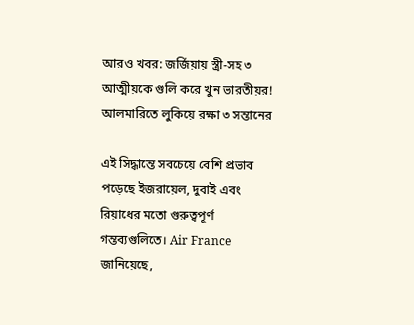আরও খবর: জর্জিয়ায় স্ত্রী-সহ ৩ আত্মীয়কে গুলি করে খুন ভারতীয়র! আলমারিতে লুকিয়ে রক্ষা ৩ সন্তানের

এই সিদ্ধান্তে সবচেয়ে বেশি প্রভাব পড়েছে ইজরায়েল, দুবাই এবং রিয়াধের মতো গুরুত্বপূর্ণ গন্তব্যগুলিতে। Air France জানিয়েছে,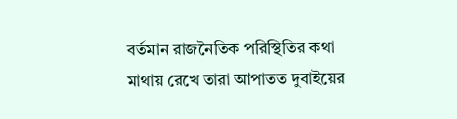বর্তমান রাজনৈতিক পরিস্থিতির কথা মাথায় রেখে তারা আপাতত দুবাইয়ের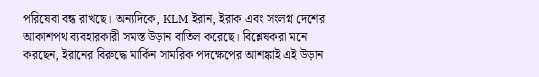পরিষেবা বন্ধ রাখছে। অন্যদিকে, KLM ইরান, ইরাক এবং সংলগ্ন দেশের আকাশপথ ব্যবহারকারী সমস্ত উড়ান বাতিল করেছে। বিশ্লেষকরা মনে করছেন, ইরানের বিরুদ্ধে মার্কিন সামরিক পদক্ষেপের আশঙ্কাই এই উড়ান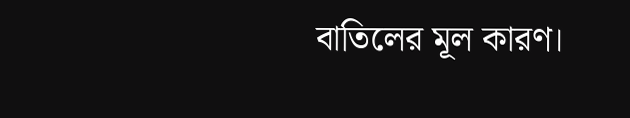বাতিলের মূল কারণ।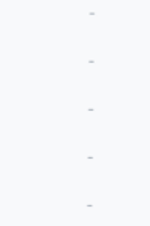–

–

–

–

–